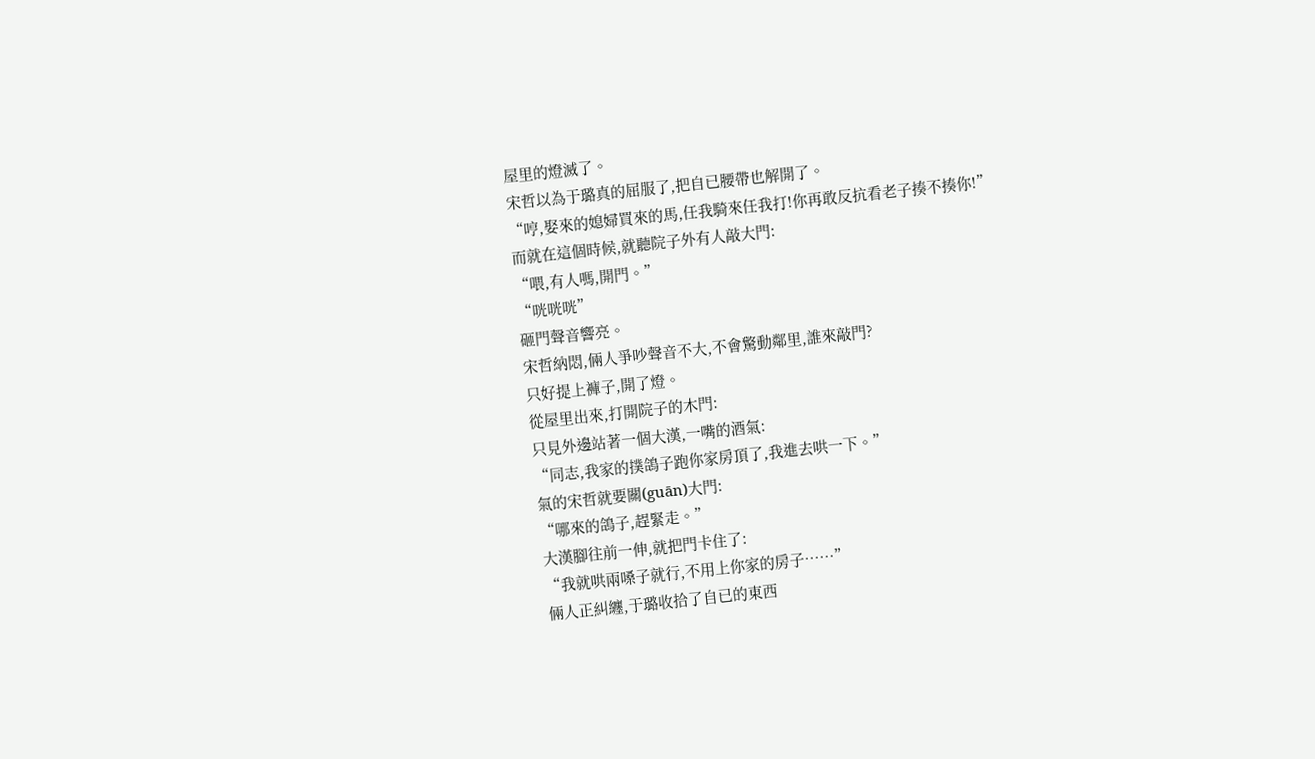屋里的燈滅了。
宋哲以為于璐真的屈服了,把自已腰帶也解開了。
“哼,娶來的媳婦買來的馬,任我騎來任我打!你再敢反抗看老子揍不揍你!”
而就在這個時候,就聽院子外有人敲大門:
“喂,有人嗎,開門。”
“咣咣咣”
砸門聲音響亮。
宋哲納悶,倆人爭吵聲音不大,不會驚動鄰里,誰來敲門?
只好提上褲子,開了燈。
從屋里出來,打開院子的木門:
只見外邊站著一個大漢,一嘴的酒氣:
“同志,我家的撲鴿子跑你家房頂了,我進去哄一下。”
氣的宋哲就要關(guān)大門:
“哪來的鴿子,趕緊走。”
大漢腳往前一伸,就把門卡住了:
“我就哄兩嗓子就行,不用上你家的房子……”
倆人正糾纏,于璐收拾了自已的東西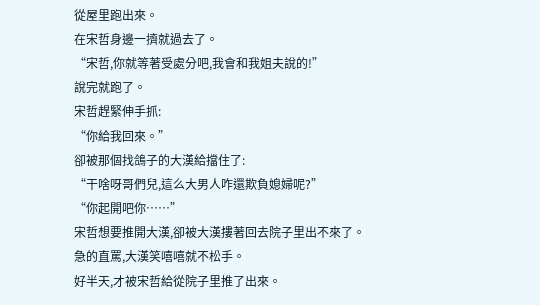從屋里跑出來。
在宋哲身邊一擠就過去了。
“宋哲,你就等著受處分吧,我會和我姐夫說的!”
說完就跑了。
宋哲趕緊伸手抓:
“你給我回來。”
卻被那個找鴿子的大漢給擋住了:
“干啥呀哥們兒,這么大男人咋還欺負媳婦呢?”
“你起開吧你……”
宋哲想要推開大漢,卻被大漢摟著回去院子里出不來了。
急的直罵,大漢笑嘻嘻就不松手。
好半天,才被宋哲給從院子里推了出來。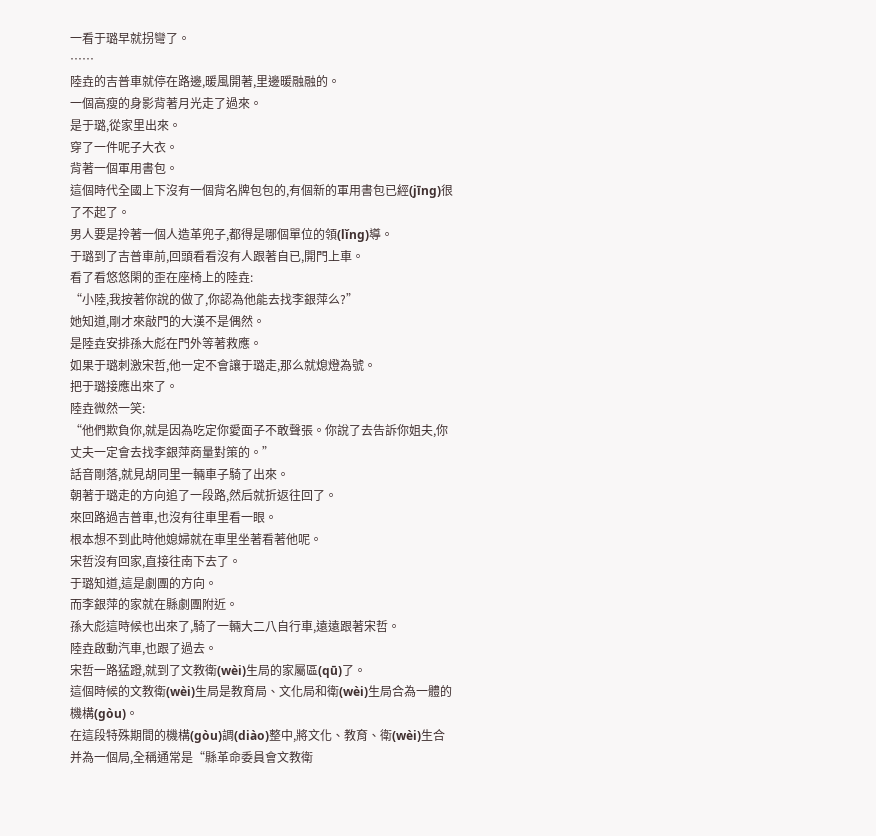一看于璐早就拐彎了。
……
陸垚的吉普車就停在路邊,暖風開著,里邊暖融融的。
一個高瘦的身影背著月光走了過來。
是于璐,從家里出來。
穿了一件呢子大衣。
背著一個軍用書包。
這個時代全國上下沒有一個背名牌包包的,有個新的軍用書包已經(jīng)很了不起了。
男人要是拎著一個人造革兜子,都得是哪個單位的領(lǐng)導。
于璐到了吉普車前,回頭看看沒有人跟著自已,開門上車。
看了看悠悠閑的歪在座椅上的陸垚:
“小陸,我按著你說的做了,你認為他能去找李銀萍么?”
她知道,剛才來敲門的大漢不是偶然。
是陸垚安排孫大彪在門外等著救應。
如果于璐刺激宋哲,他一定不會讓于璐走,那么就熄燈為號。
把于璐接應出來了。
陸垚微然一笑:
“他們欺負你,就是因為吃定你愛面子不敢聲張。你說了去告訴你姐夫,你丈夫一定會去找李銀萍商量對策的。”
話音剛落,就見胡同里一輛車子騎了出來。
朝著于璐走的方向追了一段路,然后就折返往回了。
來回路過吉普車,也沒有往車里看一眼。
根本想不到此時他媳婦就在車里坐著看著他呢。
宋哲沒有回家,直接往南下去了。
于璐知道,這是劇團的方向。
而李銀萍的家就在縣劇團附近。
孫大彪這時候也出來了,騎了一輛大二八自行車,遠遠跟著宋哲。
陸垚啟動汽車,也跟了過去。
宋哲一路猛蹬,就到了文教衛(wèi)生局的家屬區(qū)了。
這個時候的文教衛(wèi)生局是教育局、文化局和衛(wèi)生局合為一體的機構(gòu)。
在這段特殊期間的機構(gòu)調(diào)整中,將文化、教育、衛(wèi)生合并為一個局,全稱通常是“縣革命委員會文教衛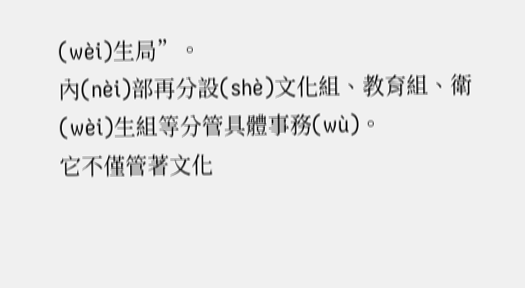(wèi)生局”。
內(nèi)部再分設(shè)文化組、教育組、衛(wèi)生組等分管具體事務(wù)。
它不僅管著文化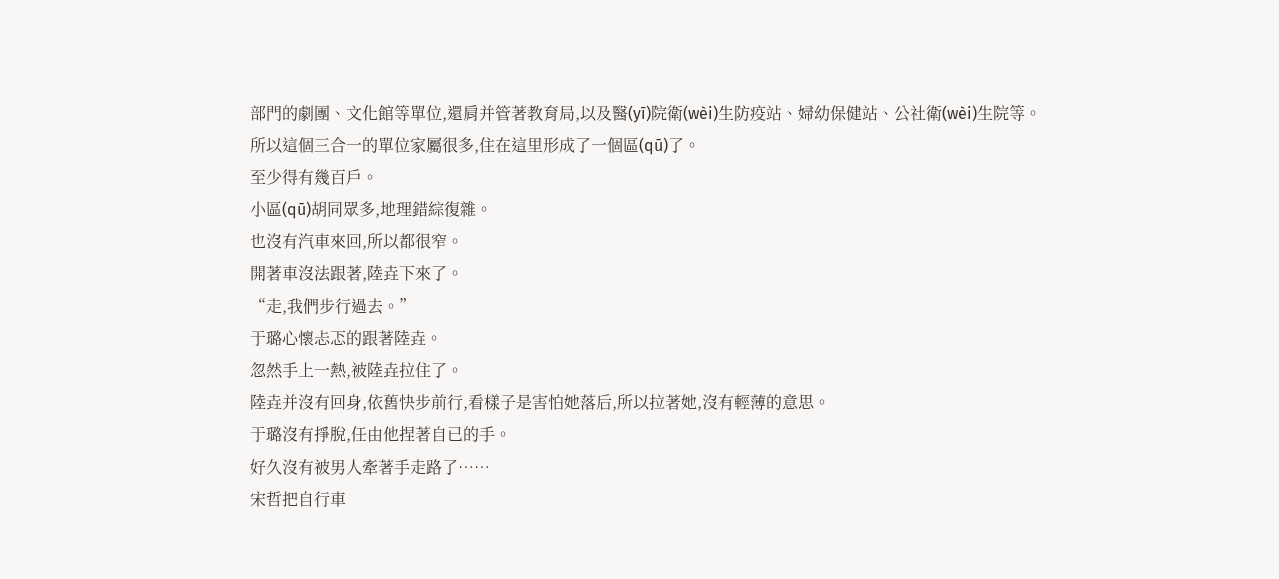部門的劇團、文化館等單位,還肩并管著教育局,以及醫(yī)院衛(wèi)生防疫站、婦幼保健站、公社衛(wèi)生院等。
所以這個三合一的單位家屬很多,住在這里形成了一個區(qū)了。
至少得有幾百戶。
小區(qū)胡同眾多,地理錯綜復雜。
也沒有汽車來回,所以都很窄。
開著車沒法跟著,陸垚下來了。
“走,我們步行過去。”
于璐心懷忐忑的跟著陸垚。
忽然手上一熱,被陸垚拉住了。
陸垚并沒有回身,依舊快步前行,看樣子是害怕她落后,所以拉著她,沒有輕薄的意思。
于璐沒有掙脫,任由他捏著自已的手。
好久沒有被男人牽著手走路了……
宋哲把自行車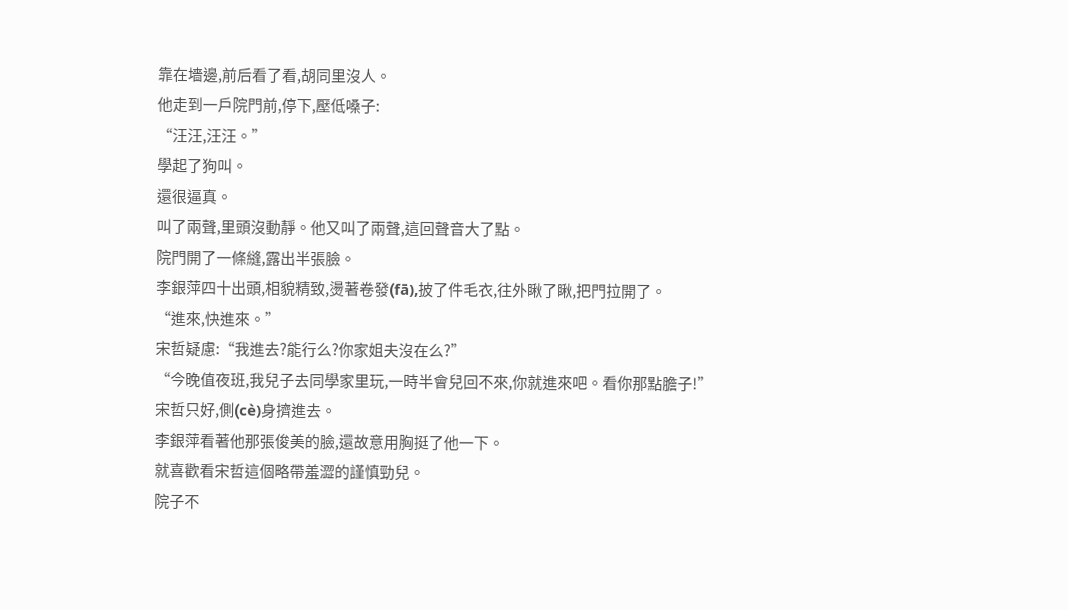靠在墻邊,前后看了看,胡同里沒人。
他走到一戶院門前,停下,壓低嗓子:
“汪汪,汪汪。”
學起了狗叫。
還很逼真。
叫了兩聲,里頭沒動靜。他又叫了兩聲,這回聲音大了點。
院門開了一條縫,露出半張臉。
李銀萍四十出頭,相貌精致,燙著卷發(fā),披了件毛衣,往外瞅了瞅,把門拉開了。
“進來,快進來。”
宋哲疑慮:“我進去?能行么?你家姐夫沒在么?”
“今晚值夜班,我兒子去同學家里玩,一時半會兒回不來,你就進來吧。看你那點膽子!”
宋哲只好,側(cè)身擠進去。
李銀萍看著他那張俊美的臉,還故意用胸挺了他一下。
就喜歡看宋哲這個略帶羞澀的謹慎勁兒。
院子不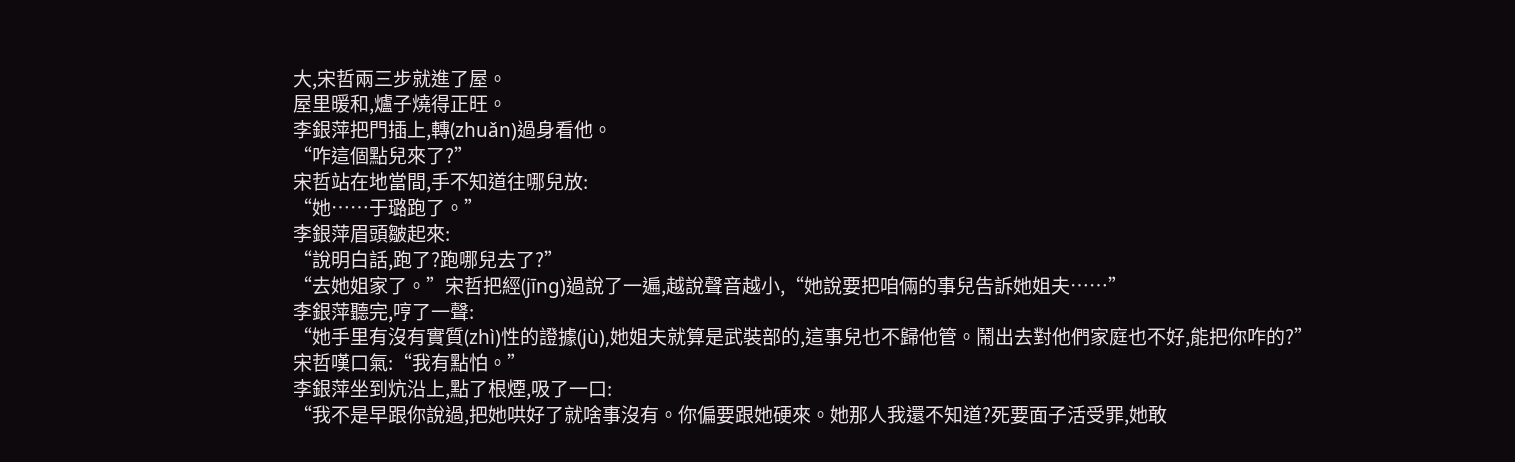大,宋哲兩三步就進了屋。
屋里暖和,爐子燒得正旺。
李銀萍把門插上,轉(zhuǎn)過身看他。
“咋這個點兒來了?”
宋哲站在地當間,手不知道往哪兒放:
“她……于璐跑了。”
李銀萍眉頭皺起來:
“說明白話,跑了?跑哪兒去了?”
“去她姐家了。”宋哲把經(jīng)過說了一遍,越說聲音越小,“她說要把咱倆的事兒告訴她姐夫……”
李銀萍聽完,哼了一聲:
“她手里有沒有實質(zhì)性的證據(jù),她姐夫就算是武裝部的,這事兒也不歸他管。鬧出去對他們家庭也不好,能把你咋的?”
宋哲嘆口氣:“我有點怕。”
李銀萍坐到炕沿上,點了根煙,吸了一口:
“我不是早跟你說過,把她哄好了就啥事沒有。你偏要跟她硬來。她那人我還不知道?死要面子活受罪,她敢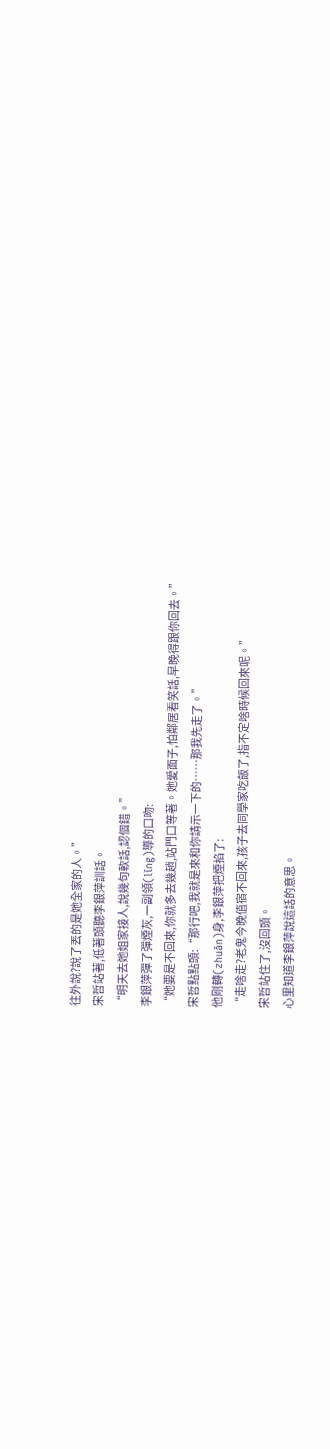往外說?說了丟的是她全家的人。”
宋哲站著,低著頭聽李銀萍訓話。
“明天去她姐家接人,說幾句軟話,認個錯。”
李銀萍彈了彈煙灰,一副領(lǐng)導的口吻:
“她要是不回來,你就多去幾趟,站門口等著。她愛面子,怕鄰居看笑話,早晚得跟你回去。”
宋哲點點頭:“那行吧,我就是來和你請示一下的……那我先走了。”
他剛轉(zhuǎn)身,李銀萍把煙掐了:
“走啥走?老鬼今晚值宿不回來,孩子去同學家吃飯了,指不定啥時候回來呢。”
宋哲站住了,沒回頭。
心里知道李銀萍說這話的意思。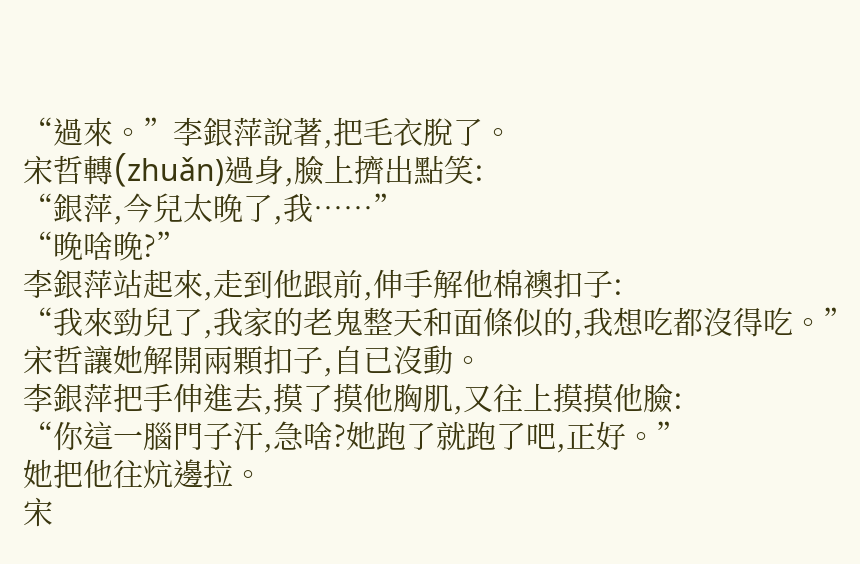“過來。”李銀萍說著,把毛衣脫了。
宋哲轉(zhuǎn)過身,臉上擠出點笑:
“銀萍,今兒太晚了,我……”
“晚啥晚?”
李銀萍站起來,走到他跟前,伸手解他棉襖扣子:
“我來勁兒了,我家的老鬼整天和面條似的,我想吃都沒得吃。”
宋哲讓她解開兩顆扣子,自已沒動。
李銀萍把手伸進去,摸了摸他胸肌,又往上摸摸他臉:
“你這一腦門子汗,急啥?她跑了就跑了吧,正好。”
她把他往炕邊拉。
宋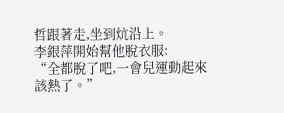哲跟著走,坐到炕沿上。
李銀萍開始幫他脫衣服:
“全都脫了吧,一會兒運動起來該熱了。”